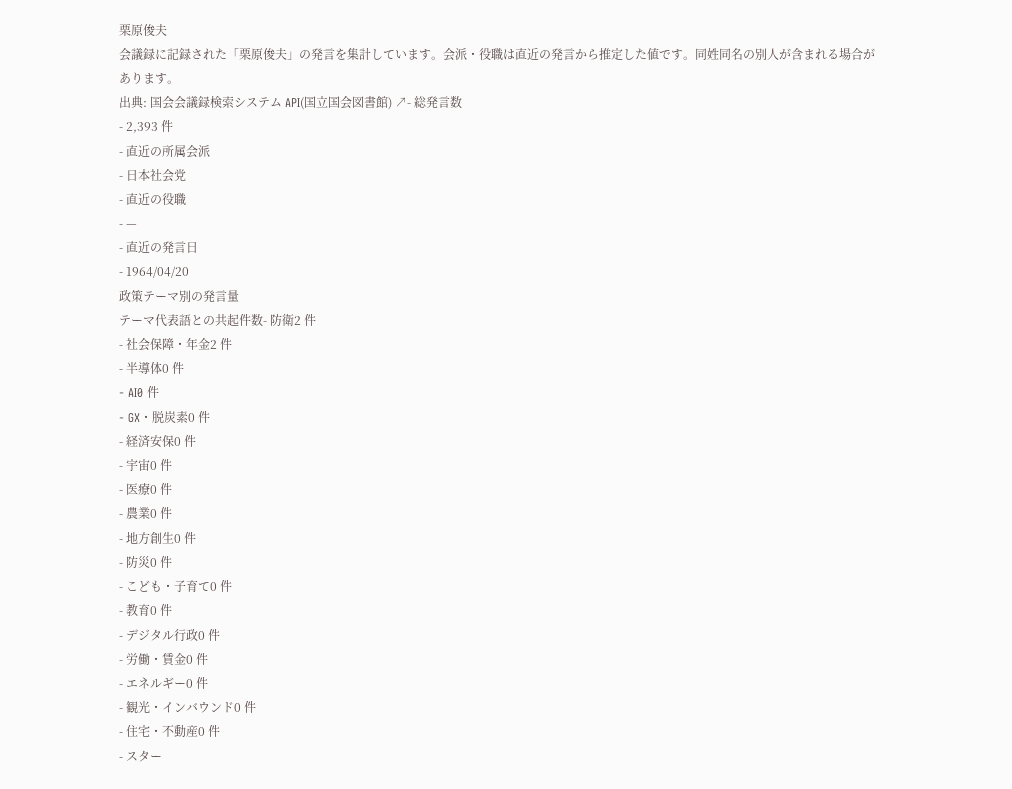栗原俊夫
会議録に記録された「栗原俊夫」の発言を集計しています。会派・役職は直近の発言から推定した値です。同姓同名の別人が含まれる場合があります。
出典: 国会会議録検索システム API(国立国会図書館) ↗- 総発言数
- 2,393 件
- 直近の所属会派
- 日本社会党
- 直近の役職
- —
- 直近の発言日
- 1964/04/20
政策テーマ別の発言量
テーマ代表語との共起件数- 防衛2 件
- 社会保障・年金2 件
- 半導体0 件
- AI0 件
- GX・脱炭素0 件
- 経済安保0 件
- 宇宙0 件
- 医療0 件
- 農業0 件
- 地方創生0 件
- 防災0 件
- こども・子育て0 件
- 教育0 件
- デジタル行政0 件
- 労働・賃金0 件
- エネルギー0 件
- 観光・インバウンド0 件
- 住宅・不動産0 件
- スター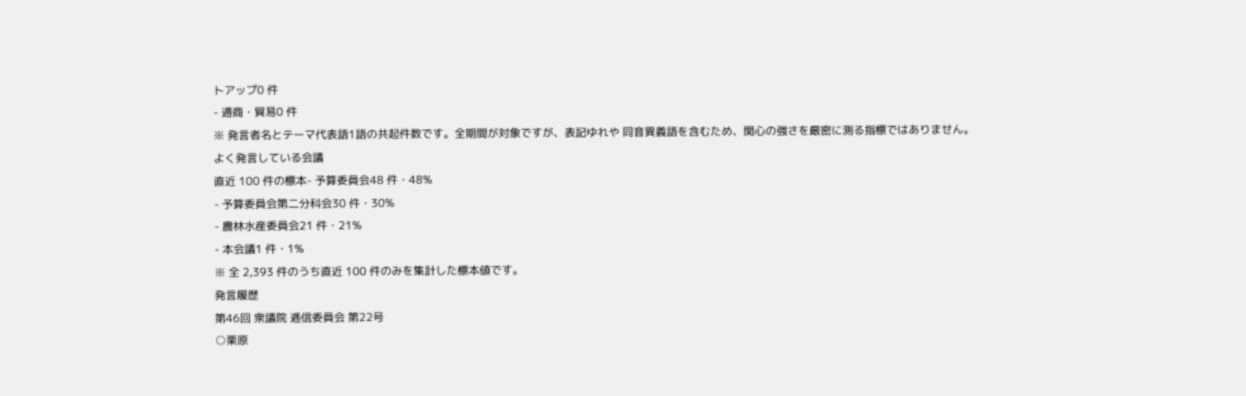トアップ0 件
- 通商・貿易0 件
※ 発言者名とテーマ代表語1語の共起件数です。全期間が対象ですが、表記ゆれや 同音異義語を含むため、関心の強さを厳密に測る指標ではありません。
よく発言している会議
直近 100 件の標本- 予算委員会48 件・48%
- 予算委員会第二分科会30 件・30%
- 農林水産委員会21 件・21%
- 本会議1 件・1%
※ 全 2,393 件のうち直近 100 件のみを集計した標本値です。
発言履歴
第46回 衆議院 逓信委員会 第22号
○栗原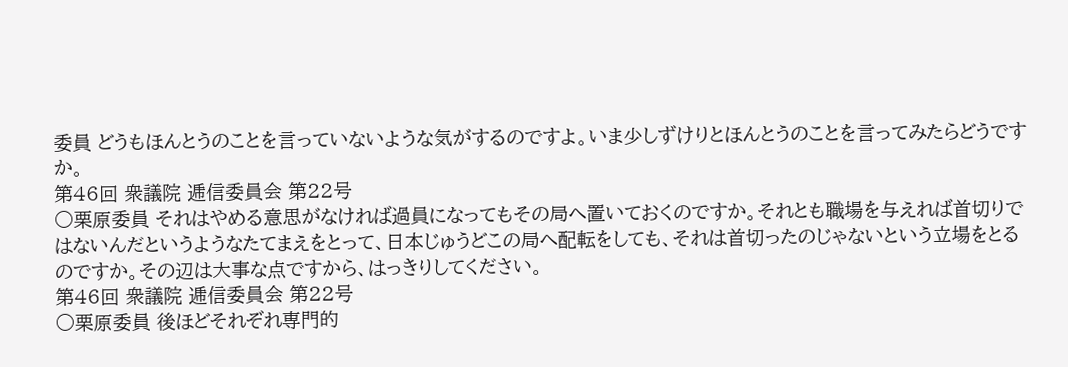委員 どうもほんとうのことを言っていないような気がするのですよ。いま少しずけりとほんとうのことを言ってみたらどうですか。
第46回 衆議院 逓信委員会 第22号
○栗原委員 それはやめる意思がなければ過員になってもその局へ置いておくのですか。それとも職場を与えれば首切りではないんだというようなたてまえをとって、日本じゅうどこの局へ配転をしても、それは首切ったのじゃないという立場をとるのですか。その辺は大事な点ですから、はっきりしてください。
第46回 衆議院 逓信委員会 第22号
○栗原委員 後ほどそれぞれ専門的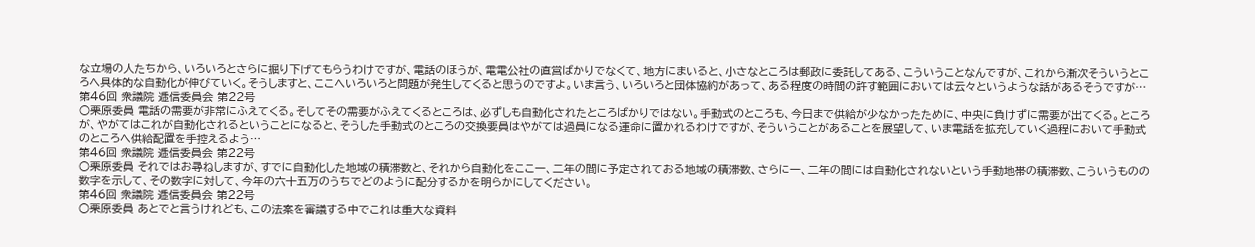な立場の人たちから、いろいろとさらに掘り下げてもらうわけですが、電話のほうが、電電公社の直営ばかりでなくて、地方にまいると、小さなところは郵政に委託してある、こういうことなんですが、これから漸次そういうところへ具体的な自動化が伸びていく。そうしますと、ここへいろいろと問題が発生してくると思うのですよ。いま言う、いろいろと団体協約があって、ある程度の時間の許す範囲においては云々というような話があるそうですが…
第46回 衆議院 逓信委員会 第22号
○栗原委員 電話の需要が非常にふえてくる。そしてその需要がふえてくるところは、必ずしも自動化されたところばかりではない。手動式のところも、今日まで供給が少なかったために、中央に負けずに需要が出てくる。ところが、やがてはこれが自動化されるということになると、そうした手動式のところの交換要員はやがては過員になる運命に置かれるわけですが、そういうことがあることを展望して、いま電話を拡充していく過程において手動式のところへ供給配置を手控えるよう…
第46回 衆議院 逓信委員会 第22号
○栗原委員 それではお尋ねしますが、すでに自動化した地域の積滞数と、それから自動化をここ一、二年の間に予定されておる地域の積滞数、さらに一、二年の間には自動化されないという手動地帯の積滞数、こういうものの数字を示して、その数字に対して、今年の六十五万のうちでどのように配分するかを明らかにしてください。
第46回 衆議院 逓信委員会 第22号
○栗原委員 あとでと言うけれども、この法案を審議する中でこれは重大な資料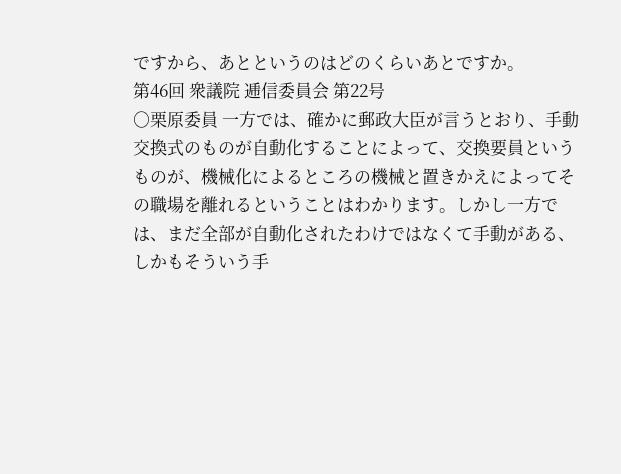ですから、あとというのはどのくらいあとですか。
第46回 衆議院 逓信委員会 第22号
○栗原委員 一方では、確かに郵政大臣が言うとおり、手動交換式のものが自動化することによって、交換要員というものが、機械化によるところの機械と置きかえによってその職場を離れるということはわかります。しかし一方では、まだ全部が自動化されたわけではなくて手動がある、しかもそういう手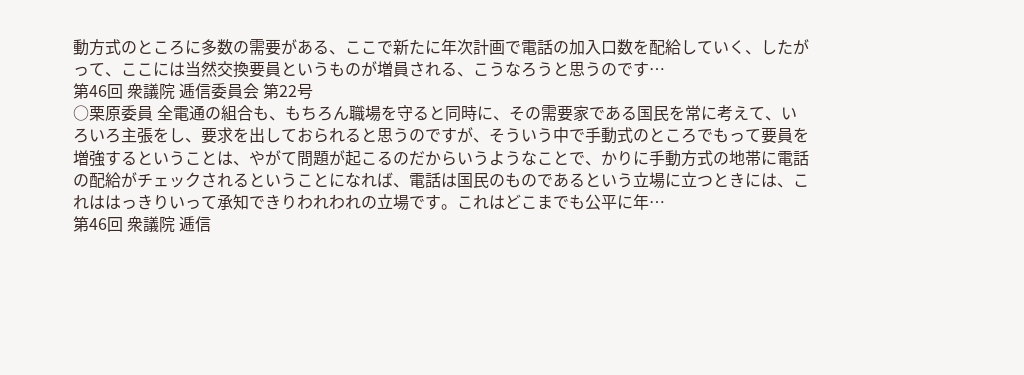動方式のところに多数の需要がある、ここで新たに年次計画で電話の加入口数を配給していく、したがって、ここには当然交換要員というものが増員される、こうなろうと思うのです…
第46回 衆議院 逓信委員会 第22号
○栗原委員 全電通の組合も、もちろん職場を守ると同時に、その需要家である国民を常に考えて、いろいろ主張をし、要求を出しておられると思うのですが、そういう中で手動式のところでもって要員を増強するということは、やがて問題が起こるのだからいうようなことで、かりに手動方式の地帯に電話の配給がチェックされるということになれば、電話は国民のものであるという立場に立つときには、これははっきりいって承知できりわれわれの立場です。これはどこまでも公平に年…
第46回 衆議院 逓信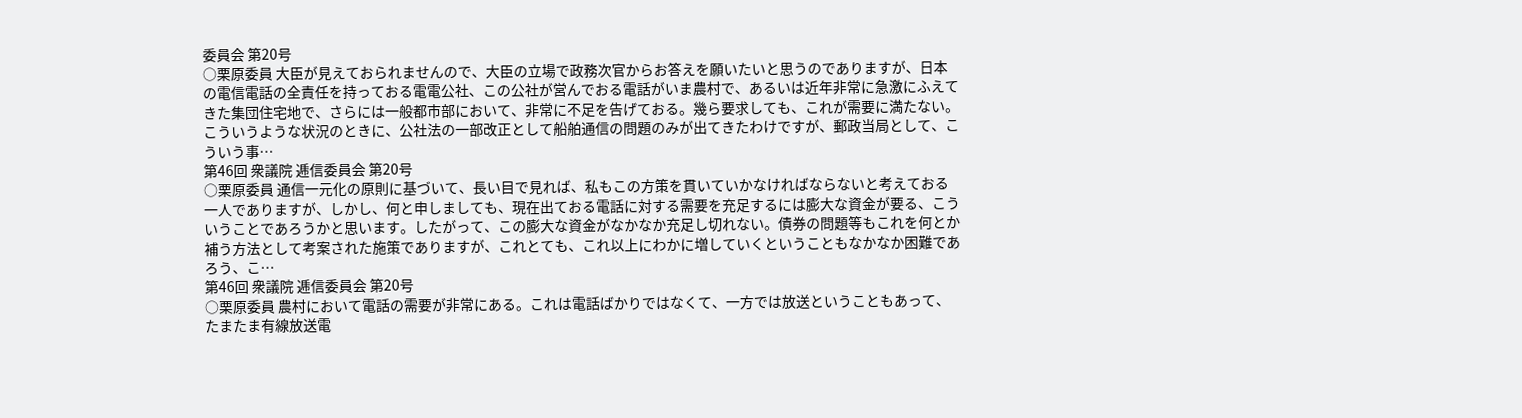委員会 第20号
○栗原委員 大臣が見えておられませんので、大臣の立場で政務次官からお答えを願いたいと思うのでありますが、日本の電信電話の全責任を持っておる電電公社、この公社が営んでおる電話がいま農村で、あるいは近年非常に急激にふえてきた集団住宅地で、さらには一般都市部において、非常に不足を告げておる。幾ら要求しても、これが需要に満たない。こういうような状況のときに、公社法の一部改正として船舶通信の問題のみが出てきたわけですが、郵政当局として、こういう事…
第46回 衆議院 逓信委員会 第20号
○栗原委員 通信一元化の原則に基づいて、長い目で見れば、私もこの方策を貫いていかなければならないと考えておる一人でありますが、しかし、何と申しましても、現在出ておる電話に対する需要を充足するには膨大な資金が要る、こういうことであろうかと思います。したがって、この膨大な資金がなかなか充足し切れない。債券の問題等もこれを何とか補う方法として考案された施策でありますが、これとても、これ以上にわかに増していくということもなかなか困難であろう、こ…
第46回 衆議院 逓信委員会 第20号
○栗原委員 農村において電話の需要が非常にある。これは電話ばかりではなくて、一方では放送ということもあって、たまたま有線放送電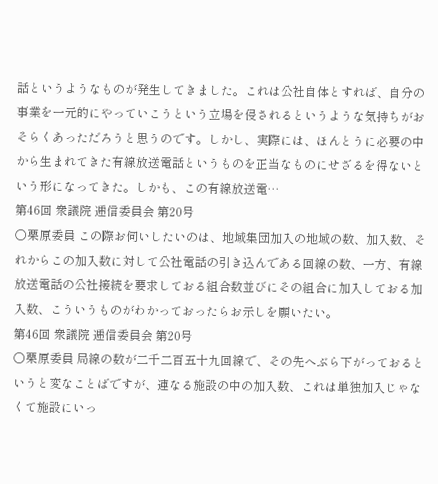話というようなものが発生してきました。これは公社自体とすれば、自分の事業を一元的にやっていこうという立場を侵されるというような気持ちがおそらくあっただろうと思うのです。しかし、実際には、ほんとうに必要の中から生まれてきた有線放送電話というものを正当なものにせざるを得ないという形になってきた。しかも、この有線放送電…
第46回 衆議院 逓信委員会 第20号
○栗原委員 この際お伺いしたいのは、地域集団加入の地域の数、加入数、それからこの加入数に対して公社電話の引き込んである回線の数、一方、有線放送電話の公社接続を要求しておる組合数並びにその組合に加入しておる加入数、こういうものがわかっておったらお示しを願いたい。
第46回 衆議院 逓信委員会 第20号
○栗原委員 局線の数が二千二百五十九回線で、その先へぶら下がっておるというと変なことばですが、連なる施設の中の加入数、これは単独加入じゃなくて施設にいっ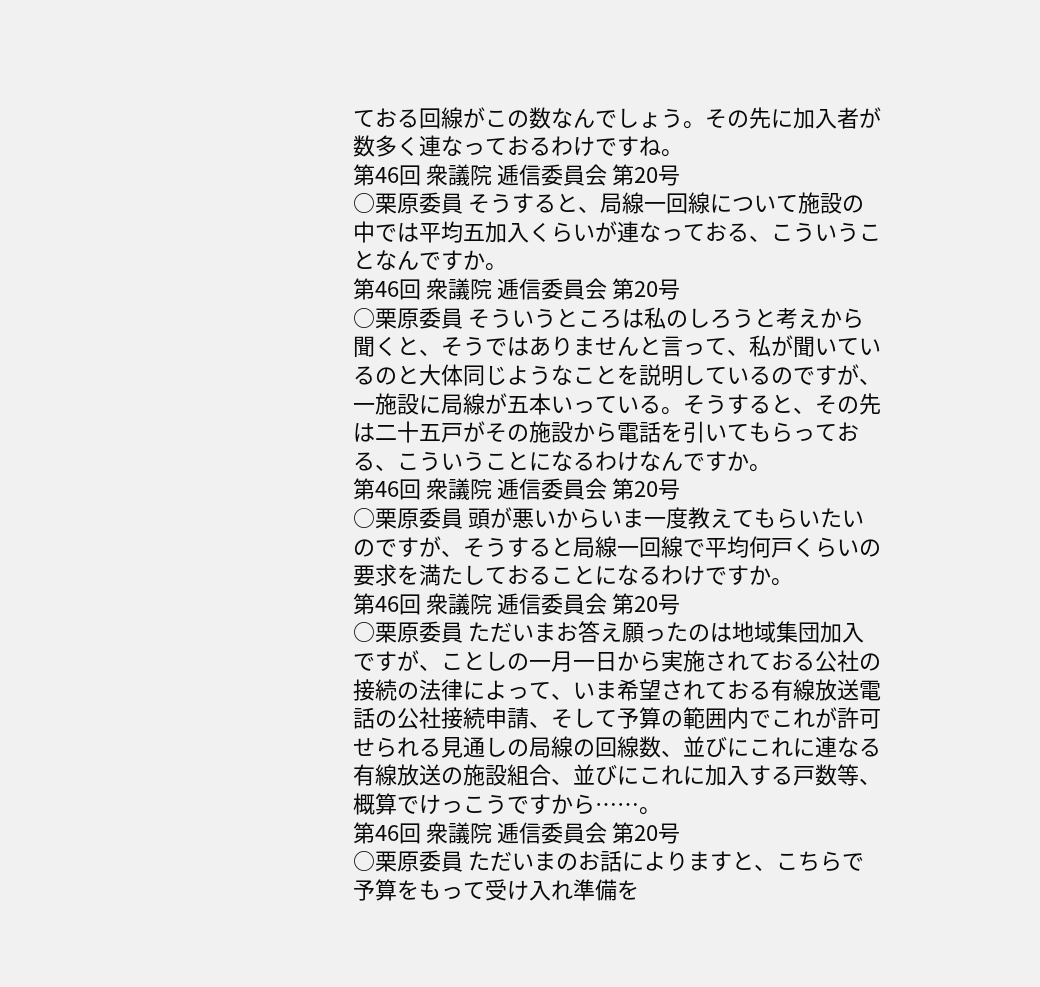ておる回線がこの数なんでしょう。その先に加入者が数多く連なっておるわけですね。
第46回 衆議院 逓信委員会 第20号
○栗原委員 そうすると、局線一回線について施設の中では平均五加入くらいが連なっておる、こういうことなんですか。
第46回 衆議院 逓信委員会 第20号
○栗原委員 そういうところは私のしろうと考えから聞くと、そうではありませんと言って、私が聞いているのと大体同じようなことを説明しているのですが、一施設に局線が五本いっている。そうすると、その先は二十五戸がその施設から電話を引いてもらっておる、こういうことになるわけなんですか。
第46回 衆議院 逓信委員会 第20号
○栗原委員 頭が悪いからいま一度教えてもらいたいのですが、そうすると局線一回線で平均何戸くらいの要求を満たしておることになるわけですか。
第46回 衆議院 逓信委員会 第20号
○栗原委員 ただいまお答え願ったのは地域集団加入ですが、ことしの一月一日から実施されておる公社の接続の法律によって、いま希望されておる有線放送電話の公社接続申請、そして予算の範囲内でこれが許可せられる見通しの局線の回線数、並びにこれに連なる有線放送の施設組合、並びにこれに加入する戸数等、概算でけっこうですから……。
第46回 衆議院 逓信委員会 第20号
○栗原委員 ただいまのお話によりますと、こちらで予算をもって受け入れ準備を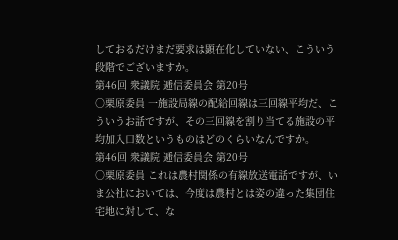しておるだけまだ要求は顕在化していない、こういう段階でございますか。
第46回 衆議院 逓信委員会 第20号
○栗原委員 一施設局線の配給回線は三回線平均だ、こういうお話ですが、その三回線を割り当てる施設の平均加入口数というものはどのくらいなんですか。
第46回 衆議院 逓信委員会 第20号
○栗原委員 これは農村関係の有線放送電話ですが、いま公社においては、今度は農村とは姿の違った集団住宅地に対して、な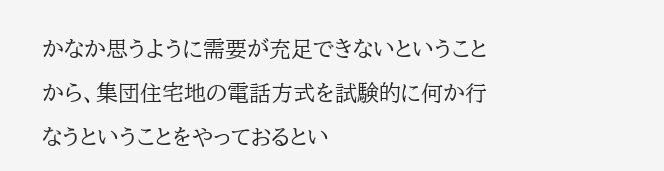かなか思うように需要が充足できないということから、集団住宅地の電話方式を試験的に何か行なうということをやっておるとい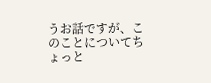うお話ですが、このことについてちょっと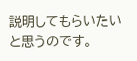説明してもらいたいと思うのです。